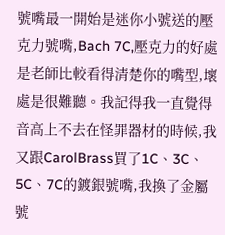號嘴最一開始是迷你小號送的壓克力號嘴,Bach 7C,壓克力的好處是老師比較看得清楚你的嘴型,壞處是很難聽。我記得我一直覺得音高上不去在怪罪器材的時候,我又跟CarolBrass買了1C、3C、5C、7C的鍍銀號嘴,我換了金屬號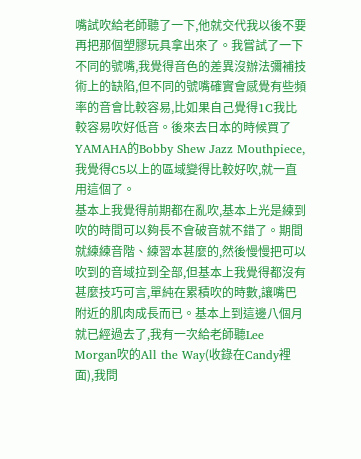嘴試吹給老師聽了一下,他就交代我以後不要再把那個塑膠玩具拿出來了。我嘗試了一下不同的號嘴,我覺得音色的差異沒辦法彌補技術上的缺陷,但不同的號嘴確實會感覺有些頻率的音會比較容易,比如果自己覺得1C我比較容易吹好低音。後來去日本的時候買了YAMAHA的Bobby Shew Jazz Mouthpiece,我覺得C5以上的區域變得比較好吹,就一直用這個了。
基本上我覺得前期都在亂吹,基本上光是練到吹的時間可以夠長不會破音就不錯了。期間就練練音階、練習本甚麼的,然後慢慢把可以吹到的音域拉到全部,但基本上我覺得都沒有甚麼技巧可言,單純在累積吹的時數,讓嘴巴附近的肌肉成長而已。基本上到這邊八個月就已經過去了,我有一次給老師聽Lee Morgan吹的All the Way(收錄在Candy裡面),我問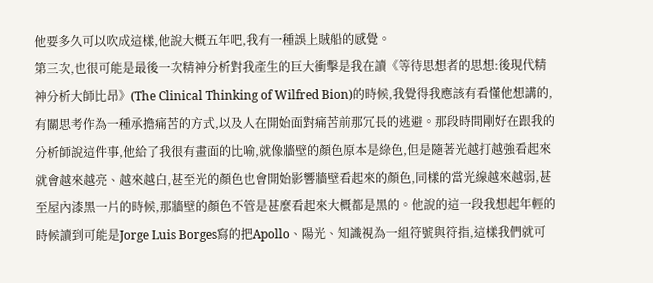他要多久可以吹成這樣,他說大概五年吧,我有一種誤上賊船的感覺。
第三次,也很可能是最後一次精神分析對我產生的巨大衝擊是我在讀《等待思想者的思想:後現代精神分析大師比昂》(The Clinical Thinking of Wilfred Bion)的時候,我覺得我應該有看懂他想講的,有關思考作為一種承擔痛苦的方式,以及人在開始面對痛苦前那冗長的逃避。那段時間剛好在跟我的分析師說這件事,他給了我很有畫面的比喻,就像牆壁的顏色原本是綠色,但是隨著光越打越強看起來就會越來越亮、越來越白,甚至光的顏色也會開始影響牆壁看起來的顏色,同樣的當光線越來越弱,甚至屋內漆黑一片的時候,那牆壁的顏色不管是甚麼看起來大概都是黑的。他說的這一段我想起年輕的時候讀到可能是Jorge Luis Borges寫的把Apollo、陽光、知識視為一組符號與符指,這樣我們就可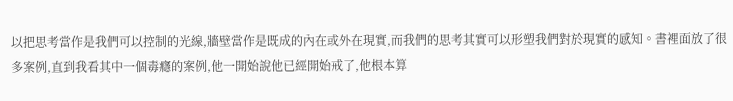以把思考當作是我們可以控制的光線,牆壁當作是既成的內在或外在現實,而我們的思考其實可以形塑我們對於現實的感知。書裡面放了很多案例,直到我看其中一個毒癮的案例,他一開始說他已經開始戒了,他根本算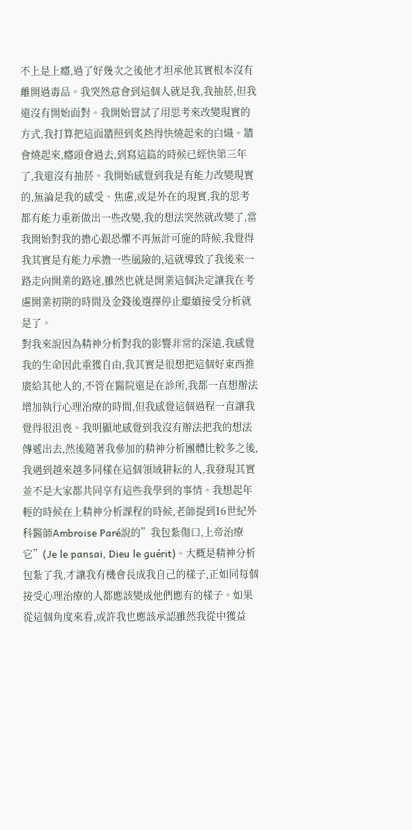不上是上癮,過了好幾次之後他才坦承他其實根本沒有離開過毒品。我突然意會到這個人就是我,我抽菸,但我還沒有開始面對。我開始嘗試了用思考來改變現實的方式,我打算把這面牆照到炙熱得快燒起來的白熾。牆會燒起來,癮頭會過去,到寫這篇的時候已經快第三年了,我還沒有抽菸。我開始感覺到我是有能力改變現實的,無論是我的感受、焦慮,或是外在的現實,我的思考都有能力重新做出一些改變,我的想法突然就改變了,當我開始對我的擔心跟恐懼不再無計可施的時候,我覺得我其實是有能力承擔一些風險的,這就導致了我後來一路走向開業的路途,雖然也就是開業這個決定讓我在考慮開業初期的時間及金錢後選擇停止繼續接受分析就是了。
對我來說因為精神分析對我的影響非常的深遠,我感覺我的生命因此重獲自由,我其實是很想把這個好東西推廣給其他人的,不管在醫院還是在診所,我都一直想辦法增加執行心理治療的時間,但我感覺這個過程一直讓我覺得很沮喪。我明顯地感覺到我沒有辦法把我的想法傳遞出去,然後隨著我參加的精神分析團體比較多之後,我遇到越來越多同樣在這個領域耕耘的人,我發現其實並不是大家都共同享有這些我學到的事情。我想起年輕的時候在上精神分析課程的時候,老師提到16世紀外科醫師Ambroise Paré說的”我包紮傷口,上帝治療它”(Je le pansai, Dieu le guérit)。大概是精神分析包紮了我,才讓我有機會長成我自己的樣子,正如同每個接受心理治療的人都應該變成他們應有的樣子。如果從這個角度來看,或許我也應該承認雖然我從中獲益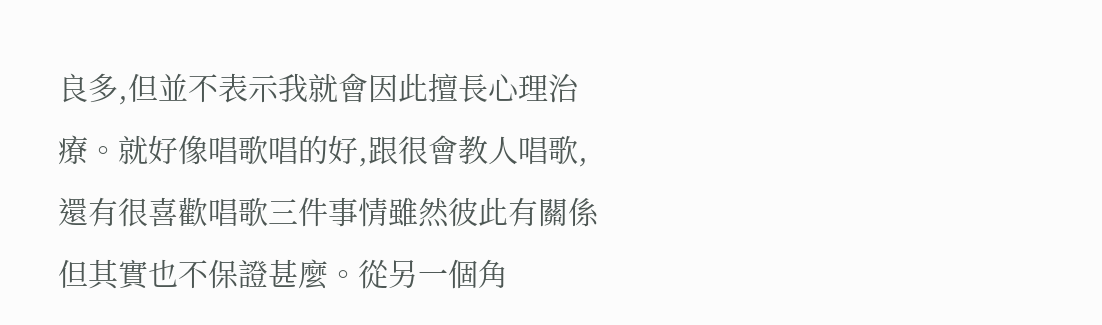良多,但並不表示我就會因此擅長心理治療。就好像唱歌唱的好,跟很會教人唱歌,還有很喜歡唱歌三件事情雖然彼此有關係但其實也不保證甚麼。從另一個角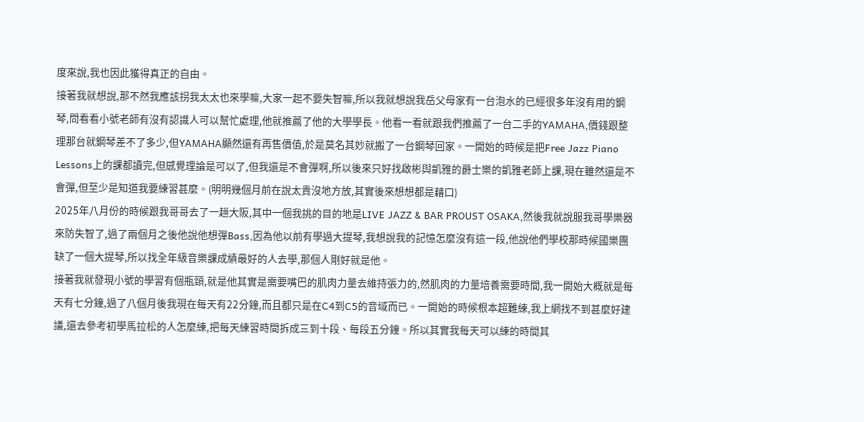度來說,我也因此獲得真正的自由。
接著我就想說,那不然我應該拐我太太也來學嘛,大家一起不要失智嘛,所以我就想說我岳父母家有一台泡水的已經很多年沒有用的鋼琴,問看看小號老師有沒有認識人可以幫忙處理,他就推薦了他的大學學長。他看一看就跟我們推薦了一台二手的YAMAHA,價錢跟整理那台就鋼琴差不了多少,但YAMAHA顯然還有再售價值,於是莫名其妙就搬了一台鋼琴回家。一開始的時候是把Free Jazz Piano Lessons上的課都讀完,但感覺理論是可以了,但我還是不會彈啊,所以後來只好找啟彬與凱雅的爵士樂的凱雅老師上課,現在雖然還是不會彈,但至少是知道我要練習甚麼。(明明幾個月前在說太貴沒地方放,其實後來想想都是藉口)
2025年八月份的時候跟我哥哥去了一趟大阪,其中一個我挑的目的地是LIVE JAZZ & BAR PROUST OSAKA,然後我就說服我哥學樂器來防失智了,過了兩個月之後他說他想彈Bass,因為他以前有學過大提琴,我想說我的記憶怎麼沒有這一段,他說他們學校那時候國樂團缺了一個大提琴,所以找全年級音樂課成績最好的人去學,那個人剛好就是他。
接著我就發現小號的學習有個瓶頸,就是他其實是需要嘴巴的肌肉力量去維持張力的,然肌肉的力量培養需要時間,我一開始大概就是每天有七分鐘,過了八個月後我現在每天有22分鐘,而且都只是在C4到C5的音域而已。一開始的時候根本超難練,我上網找不到甚麼好建議,還去參考初學馬拉松的人怎麼練,把每天練習時間拆成三到十段、每段五分鐘。所以其實我每天可以練的時間其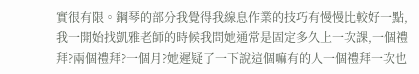實很有限。鋼琴的部分我覺得我線息作業的技巧有慢慢比較好一點,我一開始找凱雅老師的時候我問她通常是固定多久上一次課,一個禮拜?兩個禮拜?一個月?她遲疑了一下說這個嘛有的人一個禮拜一次也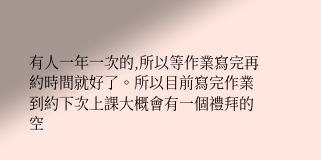有人一年一次的,所以等作業寫完再約時間就好了。所以目前寫完作業到約下次上課大概會有一個禮拜的空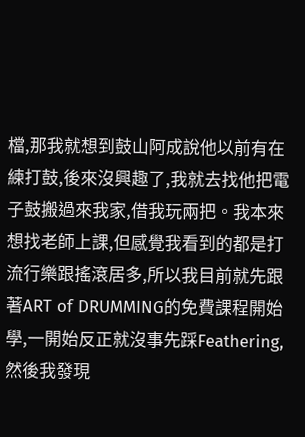檔,那我就想到鼓山阿成說他以前有在練打鼓,後來沒興趣了,我就去找他把電子鼓搬過來我家,借我玩兩把。我本來想找老師上課,但感覺我看到的都是打流行樂跟搖滾居多,所以我目前就先跟著ART of DRUMMING的免費課程開始學,一開始反正就沒事先踩Feathering,然後我發現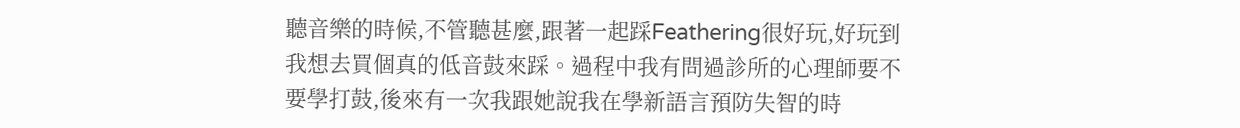聽音樂的時候,不管聽甚麼,跟著一起踩Feathering很好玩,好玩到我想去買個真的低音鼓來踩。過程中我有問過診所的心理師要不要學打鼓,後來有一次我跟她說我在學新語言預防失智的時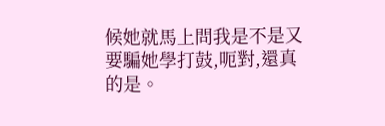候她就馬上問我是不是又要騙她學打鼓,呃對,還真的是。